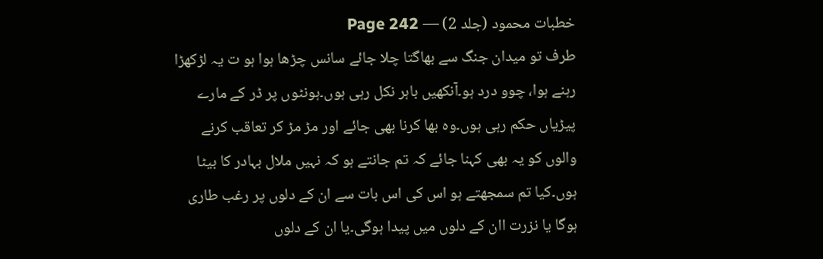خطبات محمود (جلد 2) — Page 242
طرف تو میدان جنگ سے بھاگتا چلا جائے سانس چڑھا ہوا ہو ت یہ لڑکھڑا رہنے ہوا، چوو درد ہو۔آنکھیں باہر نکل رہی ہوں۔ہونٹوں پر ڈر کے مارے پیڑیاں حکم رہی ہوں۔وہ بھا کرنا بھی جائے اور مڑ مڑ کر تعاقب کرنے والوں کو یہ بھی کہنا جائے کہ تم جانتے ہو کہ نہیں ملال بہادر کا بیٹا ہوں۔کیا تم سمجھتے ہو اس کی اس بات سے ان کے دلوں پر رغب طاری ہوگا یا نزرت اان کے دلوں میں پیدا ہوگی۔یا ان کے دلوں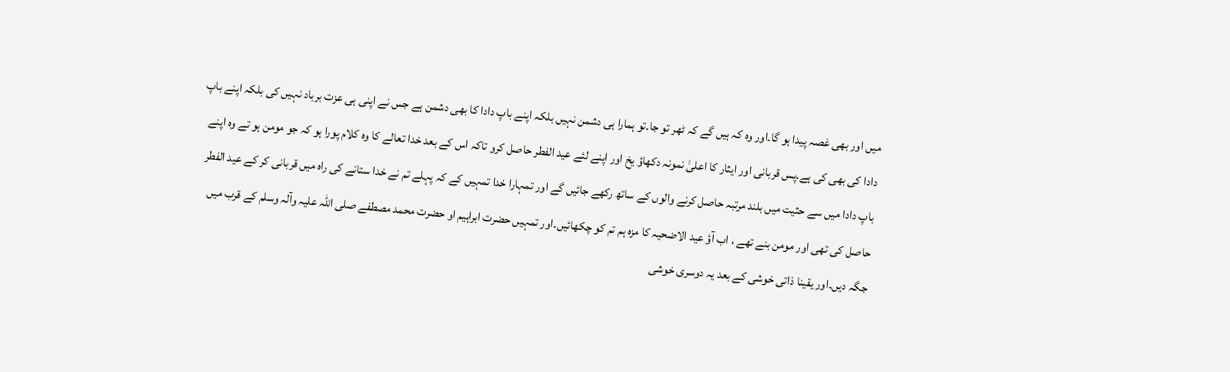میں اور بھی غصہ پیدا ہو گا۔اور وہ کہ ہیں گے کہ ٹھر تو جا۔تو ہمارا ہی دشمن نہیں بلکہ اپنے باپ دادا کا بھی دشمن ہے جس نے اپنی ہی عزت برباد نہیں کی بلکہ اپنے باپ دادا کی بھی کی ہے۔پس قربانی اور ایثار کا اعلیٰ نمونہ دکھاؤ یخ اور اپنے لئے عید الفطر حاصل کرو تاکہ اس کے بعد خدا تعالے کا وہ کلام پورا ہو کہ جو مومن ہو تے وہ اپنے باپ دادا میں سے حثیت میں بلند مرتبہ حاصل کرنے والوں کے ساتھ رکھے جائیں گے اور تمہارا خدا تمہیں کے کہ پہلے تم نے خدا ستانے کی راہ میں قربانی کر کے عید الفطر حاصل کی تھی اور مومن بنے تھے ، اب آؤ عید الاضحیہ کا مزہ ہم تم کو چکھائیں۔اور تمہیں حضرت ابراہیم او حضرت محمد مصطفے صلی اللہ علیہ وآلہ وسلم کے قرب میں جگہ دیں۔اور یقینا ذاتی خوشی کے بعد یہ دوسری خوشی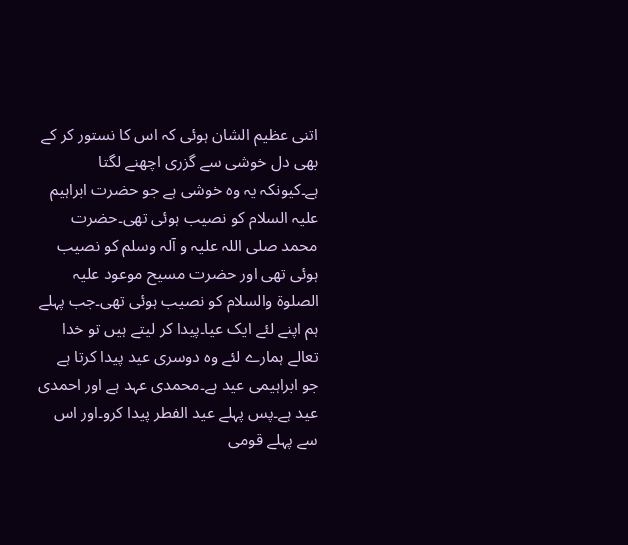اتنی عظیم الشان ہوئی کہ اس کا نستور کر کے بھی دل خوشی سے گزری اچھنے لگتا ہے۔کیونکہ یہ وہ خوشی ہے جو حضرت ابراہیم علیہ السلام کو نصیب ہوئی تھی۔حضرت محمد صلی اللہ علیہ و آلہ وسلم کو نصیب ہوئی تھی اور حضرت مسیح موعود علیہ الصلوۃ والسلام کو نصیب ہوئی تھی۔جب پہلے ہم اپنے لئے ایک عیا۔پیدا کر لیتے ہیں تو خدا تعالے ہمارے لئے وہ دوسری عید پیدا کرتا ہے جو ابراہیمی عید ہے۔محمدی عہد ہے اور احمدی عید ہے۔پس پہلے عید الفطر پیدا کرو۔اور اس سے پہلے قومی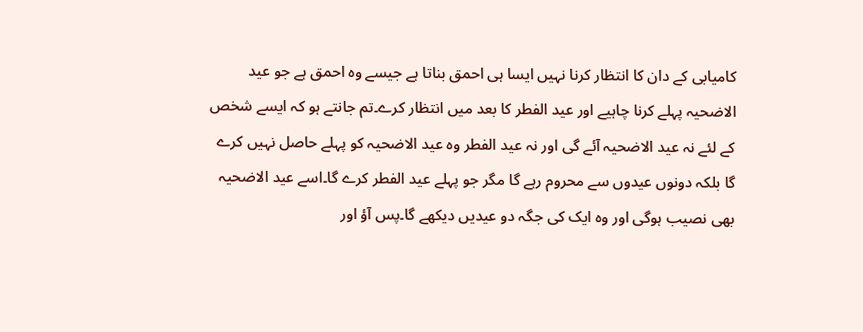کامیابی کے دان کا انتظار کرنا نہیں ایسا ہی احمق بناتا ہے جیسے وہ احمق ہے جو عید الاضحیہ پہلے کرنا چاہیے اور عید الفطر کا بعد میں انتظار کرے۔تم جانتے ہو کہ ایسے شخص کے لئے نہ عید الاضحیہ آئے گی اور نہ عید الفطر وہ عید الاضحیہ کو پہلے حاصل نہیں کرے گا بلکہ دونوں عیدوں سے محروم رہے گا مگر جو پہلے عید الفطر کرے گا۔اسے عید الاضحیہ بھی نصیب ہوگی اور وہ ایک کی جگہ دو عیدیں دیکھے گا۔پس آؤ اور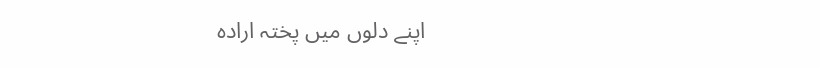اپنے دلوں میں پختہ ارادہ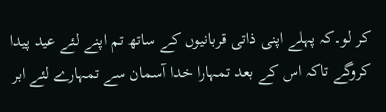کر لو۔کہ پہلے اپنی ذاتی قربانیوں کے ساتھ تم اپنے لئے عید پیدا کروگے تاکہ اس کے بعد تمہارا خدا آسمان سے تمہارے لئے ابر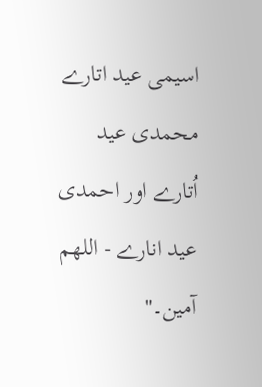اسیمی عید اتارے محمدی عید اُتارے اور احمدی عید انارے - اللهم آمین۔"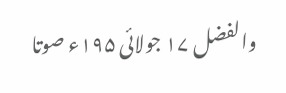والفضل ۱۷ جولائی ۱۹۵ء صوتا